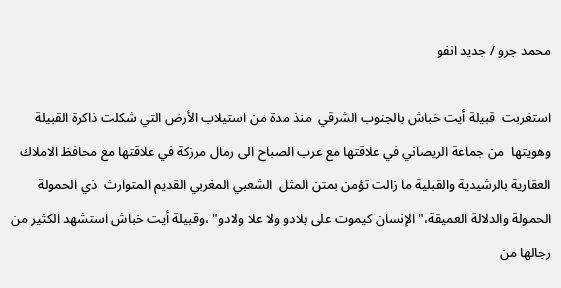محمد جرو / جديد انفو

استغربت  قبيلة أيت خباش بالجنوب الشرقي  منذ مدة من استيلاب الأرض التي شكلت ذاكرة القبيلة وهويتها  من جماعة الريصاني في علاقتها مع عرب الصباح الى رمال مرزكة في علاقتها مع محافظ الاملاك العقارية بالرشيدية والقبلية ما زالت تؤمن بمتن المثل  الشعبي المغربي القديم المتوارث  ذي الحمولة  الحمولة والدلالة العميقة،"الإنسان كيموت على بلادو ولا علا ولادو" ،وقبيلة أيت خباش استشهد الكثير من رجالها من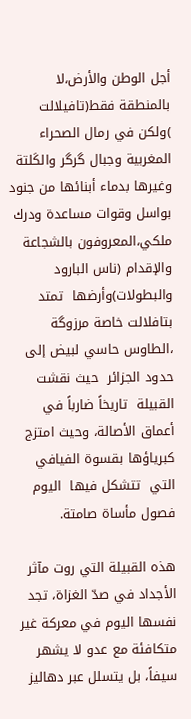أجل الوطن والأرض،لا بالمنطقة فقط(تافيلالت )ولكن في رمال الصحراء المغربية وجبال گرگر والكَلتة  وغيرها بدماء أبنائها من جنود بواسل وقوات مساعدة ودرك ملكي،المعروفون بالشجاعة والإقدام (ناس البارود والبطولات)وأرضها  تمتد بتافلالت خاصة مرزوگة ،الطاوس حاسي لبيض إلى حدود الجزائر  حيث نقشت القبيلة  تاريخاً ضارباً في أعماق الأصالة، وحيث امتزج كبرياؤها بقسوة الفيافي التي  تتشكل فيها  اليوم فصول مأساة صامتة.

هذه القبيلة التي روت مآثر الأجداد في صدّ الغزاة، تجد نفسها اليوم في معركة غير متكافئة مع عدو لا يشهر سيفاً، بل يتسلل عبر دهاليز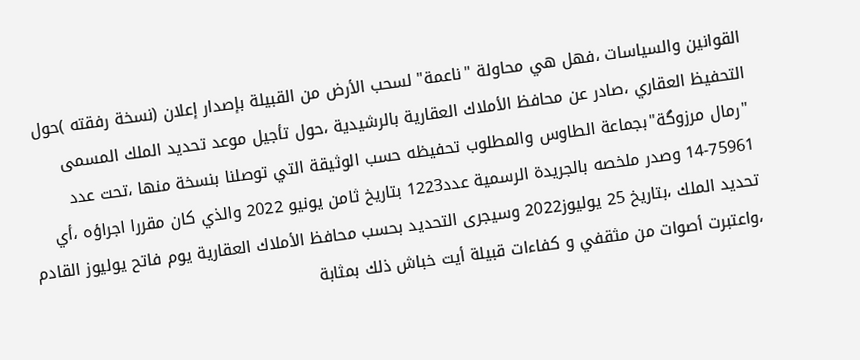القوانين والسياسات ،فهل هي محاولة "ناعمة" لسحب الأرض من القبيلة بإصدار إعلان (نسخة رفقته )حول التحفيظ العقاري ،صادر عن محافظ الأملاك العقارية بالرشيدية ،حول تأجيل موعد تحديد الملك المسمى "رمال مرزوگة"بجماعة الطاوس والمطلوب تحفيظه حسب الوثيقة التي توصلنا بنسخة منها ،تحت عدد 75961-14 وصدر ملخصه بالجريدة الرسمية عدد1223 بتاريخ ثامن يونيو 2022 والذي كان مقررا اجراؤه ،أي تحديد الملك ،بتاريخ 25 يوليوز2022 وسيجرى التحديد بحسب محافظ الأملاك العقارية يوم فاتح يوليوز القادم ،واعتبرت أصوات من مثقفي و كفاءات قبيلة أيت خباش ذلك بمثابة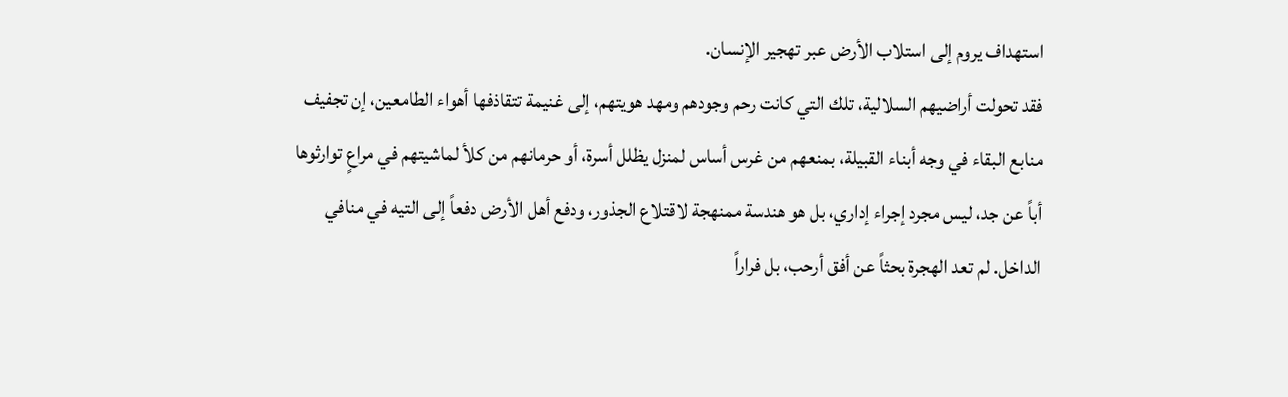استهداف يروم إلى استلاب الأرض عبر تهجير الإنسان.
فقد تحولت أراضيهم السلالية، تلك التي كانت رحم وجودهم ومهد هويتهم، إلى غنيمة تتقاذفها أهواء الطامعين، إن تجفيف منابع البقاء في وجه أبناء القبيلة، بمنعهم من غرس أساس لمنزل يظلل أسرة، أو حرمانهم من كلأ لماشيتهم في مراعٍ توارثوها أباً عن جد، ليس مجرد إجراء إداري، بل هو هندسة ممنهجة لاقتلاع الجذور، ودفع أهل الأرض دفعاً إلى التيه في منافي الداخل. لم تعد الهجرة بحثاً عن أفق أرحب، بل فراراً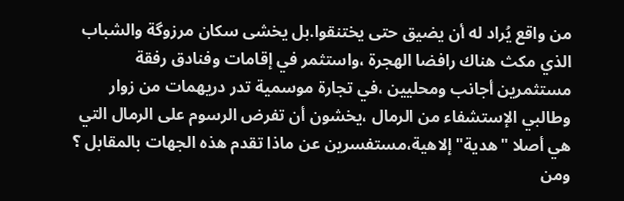من واقع يُراد له أن يضيق حتى يختنقوا.بل يخشى سكان مرزوگة والشباب الذي مكث هناك رافضا الهجرة ،واستثمر في إقامات وفنادق رفقة مستثمرين أجانب ومحليين ،في تجارة موسمية تدر دريهمات من زوار وطالبي الإستشفاء من الرمال ،يخشون أن تفرض الرسوم على الرمال التي هي أصلا "هدية"إلاهية،مستفسرين عن ماذا تقدم هذه الجهات بالمقابل ؟
ومن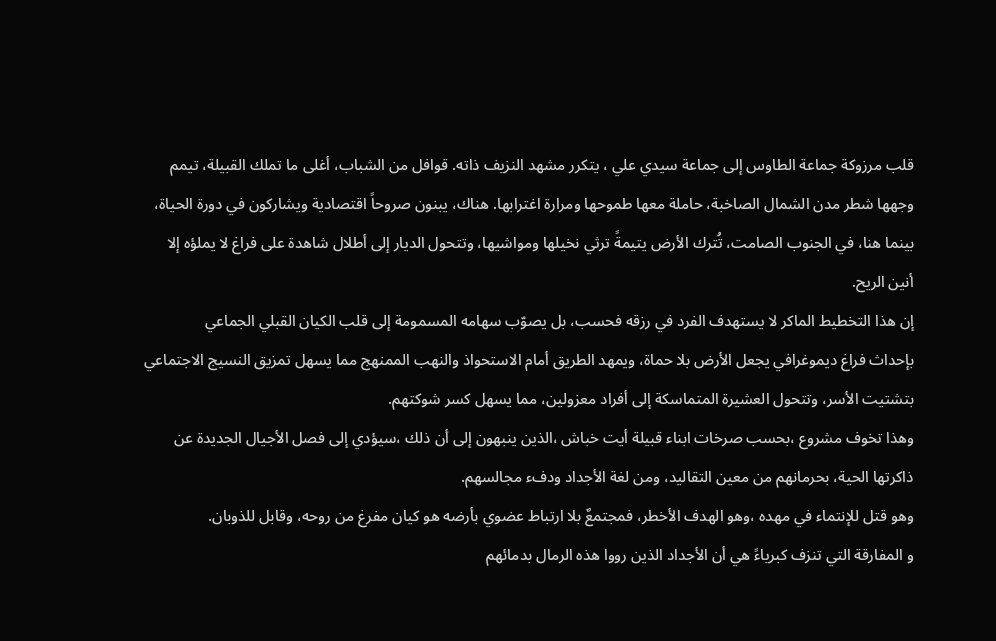قلب مرزوكة جماعة الطاوس إلى جماعة سيدي علي ، يتكرر مشهد النزيف ذاته. قوافل من الشباب، أغلى ما تملك القبيلة، تيمم وجهها شطر مدن الشمال الصاخبة، حاملة معها طموحها ومرارة اغترابها. هناك، يبنون صروحاً اقتصادية ويشاركون في دورة الحياة، بينما هنا، في الجنوب الصامت، تُترك الأرض يتيمةً ترثي نخيلها ومواشيها، وتتحول الديار إلى أطلال شاهدة على فراغ لا يملؤه إلا أنين الريح.
إن هذا التخطيط الماكر لا يستهدف الفرد في رزقه فحسب، بل يصوّب سهامه المسمومة إلى قلب الكيان القبلي الجماعي
بإحداث فراغ ديموغرافي يجعل الأرض بلا حماة، ويمهد الطريق أمام الاستحواذ والنهب الممنهج مما يسهل تمزيق النسيج الاجتماعي بتشتيت الأسر، وتتحول العشيرة المتماسكة إلى أفراد معزولين، مما يسهل كسر شوكتهم.
وهذا تخوف مشروع ،بحسب صرخات ابناء قبيلة أيت خباش ،الذين ينبهون إلى أن ذلك ،سيؤدي إلى فصل الأجيال الجديدة عن ذاكرتها الحية، بحرمانهم من معين التقاليد، ومن لغة الأجداد ودفء مجالسهم.
وهو قتل للإنتماء في مهده ،وهو الهدف الأخطر، فمجتمعٌ بلا ارتباط عضوي بأرضه هو كيان مفرغ من روحه، وقابل للذوبان.
و المفارقة التي تنزف كبرياءً هي أن الأجداد الذين رووا هذه الرمال بدمائهم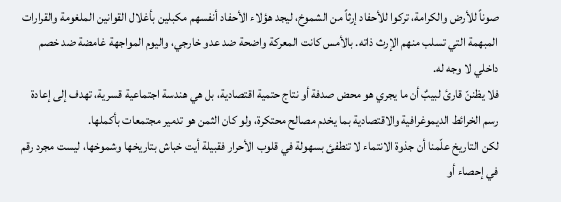صوناً للأرض والكرامة، تركوا للأحفاد إرثاً من الشموخ، ليجد هؤلاء الأحفاد أنفسهم مكبلين بأغلال القوانين الملغومة والقرارات المبهمة التي تسلب منهم الإرث ذاته. بالأمس كانت المعركة واضحة ضد عدو خارجي، واليوم المواجهة غامضة ضد خصم داخلي لا وجه له.
فلا يظننّ قارئ لبيبٌ أن ما يجري هو محض صدفة أو نتاج حتمية اقتصادية، بل هي هندسة اجتماعية قسرية، تهدف إلى إعادة رسم الخرائط الديموغرافية والاقتصادية بما يخدم مصالح محتكرة، ولو كان الثمن هو تدمير مجتمعات بأكملها.
لكن التاريخ علّمنا أن جذوة الانتماء لا تنطفئ بسهولة في قلوب الأحرار فقبيلة أيت خباش بتاريخها وشموخها، ليست مجرد رقم في إحصاء أو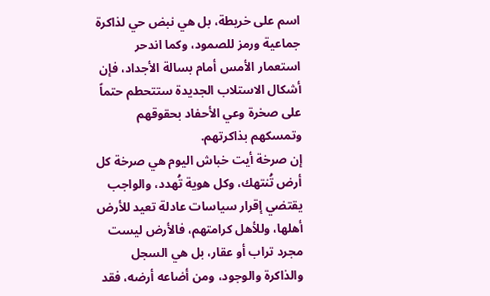اسم على خريطة، بل هي نبض حي لذاكرة جماعية ورمز للصمود، وكما اندحر استعمار الأمس أمام بسالة الأجداد، فإن أشكال الاستلاب الجديدة ستتحطم حتماً على صخرة وعي الأحفاد بحقوقهم وتمسكهم بذاكرتهم.
إن صرخة أيت خباش اليوم هي صرخة كل أرض تُنتهك، وكل هوية تُهدد، والواجب يقتضي إقرار سياسات عادلة تعيد للأرض أهلها، وللأهل كرامتهم، فالأرض ليست مجرد تراب أو عقار، بل هي السجل والذاكرة والوجود، ومن أضاعه أرضه، فقد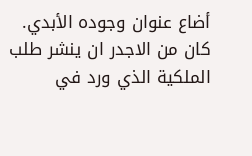أضاع عنوان وجوده الأبدي.
كان من الاجدر ان ينشر طلب الملكية الذي ورد في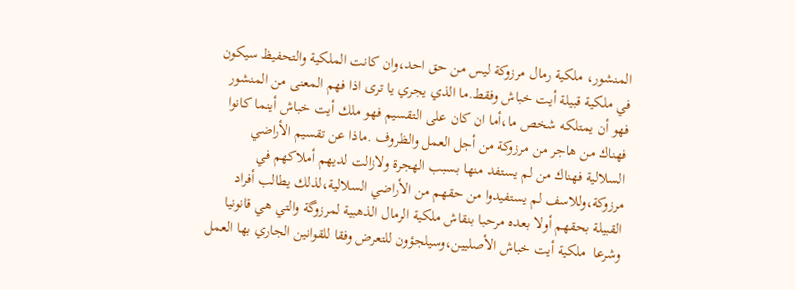المنشور، ملكية رمال مرزوكة ليس من حق احد،وان كانت الملكية والتحفيظ سيكون في ملكية قبيلة أيت خباش وفقط.ما الذي يجري يا ترى اذا فهم المعنى من المنشور فهو أن يمتلكه شخص ما،أما ان كان على التقسيم فهو ملك أيت خباش أينما كانوا فهناك من هاجر من مرزوكة من أجل العمل والظروف .ماذا عن تقسيم الأراضي السلالية فهناك من لم يستفد منها بسبب الهجرة ولازالت لديهم أملاكهم في مرزوكة،وللاسف لم يستفيدوا من حقهم من الأراضي السلالية،لذلك يطالب أفراد القبيلة بحقهم أولا بعده مرحبا بنقاش ملكية الرمال الذهبية لمرزوگة والتي هي قانونيا وشرعا  ملكية أيت خباش الأصليين،وسيلجؤون للتعرض وفقا للقوانين الجاري بها العمل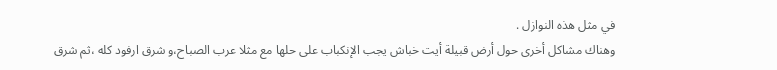في مثل هذه النوازل .
وهناك مشاكل أخرى حول أرض قبيلة أيت خباش يجب الإنكباب على حلها مع مثلا عرب الصباح،و شرق ارفود كله ،ثم شرق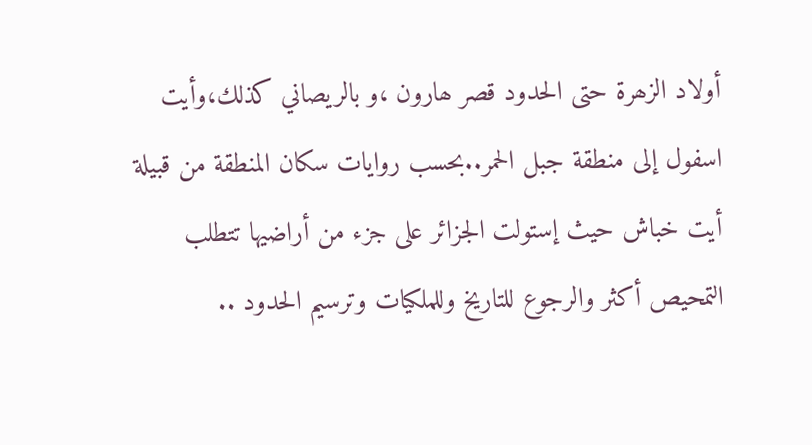أولاد الزھرة حتى الحدود قصر ھارون ،و بالريصاني كذلك،وأيت اسفول إلى منطقة جبل الحمر..بحسب روايات سكان المنطقة من قبيلة أيت خباش حيث إستولت الجزائر على جزء من أراضيها تتطلب التمحيص أكثر والرجوع للتاريخ وللملكيات وترسيم الحدود ..